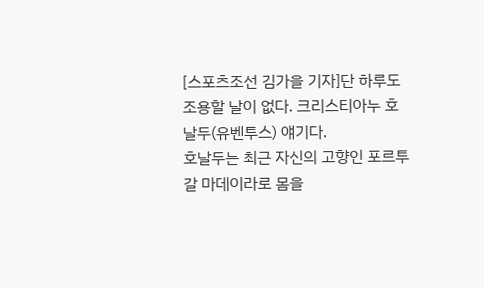[스포츠조선 김가을 기자]단 하루도 조용할 날이 없다. 크리스티아누 호날두(유벤투스) 얘기다.
호날두는 최근 자신의 고향인 포르투갈 마데이라로 몸을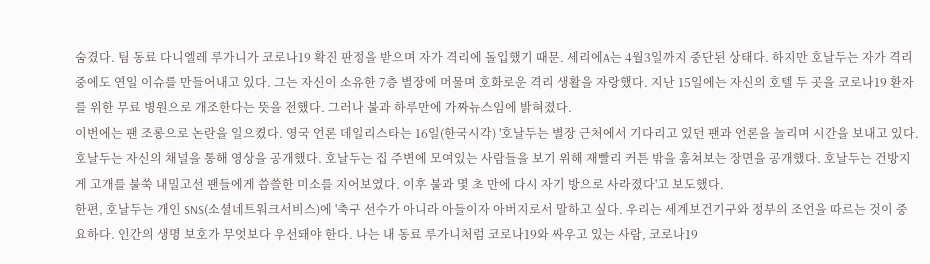숨겼다. 팀 동료 다니엘레 루가니가 코로나19 확진 판정을 받으며 자가 격리에 돌입했기 때문. 세리에A는 4월3일까지 중단된 상태다. 하지만 호날두는 자가 격리 중에도 연일 이슈를 만들어내고 있다. 그는 자신이 소유한 7층 별장에 머물며 호화로운 격리 생활을 자랑했다. 지난 15일에는 자신의 호텔 두 곳을 코로나19 환자를 위한 무료 병원으로 개조한다는 뜻을 전했다. 그러나 불과 하루만에 가짜뉴스임에 밝혀졌다.
이번에는 팬 조롱으로 논란을 일으켰다. 영국 언론 데일리스타는 16일(한국시각) '호날두는 별장 근처에서 기다리고 있던 팬과 언론을 놀리며 시간을 보내고 있다. 호날두는 자신의 채널을 통해 영상을 공개했다. 호날두는 집 주변에 모여있는 사람들을 보기 위해 재빨리 커튼 밖을 훔쳐보는 장면을 공개했다. 호날두는 건방지게 고개를 불쑥 내밀고선 팬들에게 씁쓸한 미소를 지어보였다. 이후 불과 몇 초 만에 다시 자기 방으로 사라졌다'고 보도했다.
한편, 호날두는 개인 SNS(소셜네트워크서비스)에 '축구 선수가 아니라 아들이자 아버지로서 말하고 싶다. 우리는 세계보건기구와 정부의 조언을 따르는 것이 중요하다. 인간의 생명 보호가 무엇보다 우선돼야 한다. 나는 내 동료 루가니처럼 코로나19와 싸우고 있는 사람, 코로나19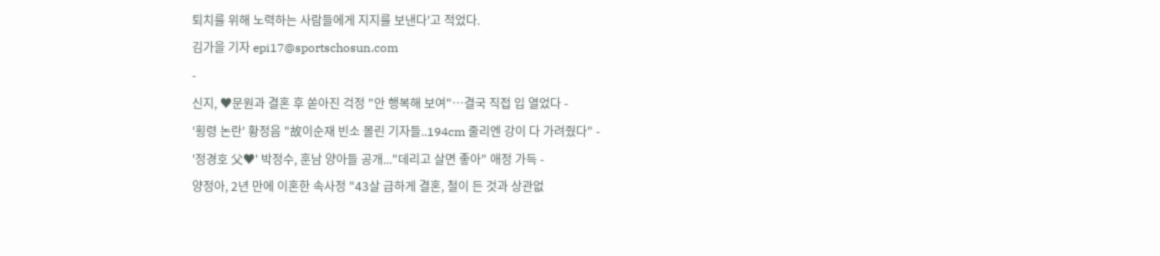퇴치를 위해 노력하는 사람들에게 지지를 보낸다'고 적었다.
김가을 기자 epi17@sportschosun.com
-
신지, ♥문원과 결혼 후 쏟아진 걱정 "안 행복해 보여"…결국 직접 입 열었다 -
'횡령 논란' 황정음 "故이순재 빈소 몰린 기자들..194cm 줄리엔 강이 다 가려줬다" -
'정경호 父♥' 박정수, 훈남 양아들 공개..."데리고 살면 좋아" 애정 가득 -
양정아, 2년 만에 이혼한 속사정 "43살 급하게 결혼, 철이 든 것과 상관없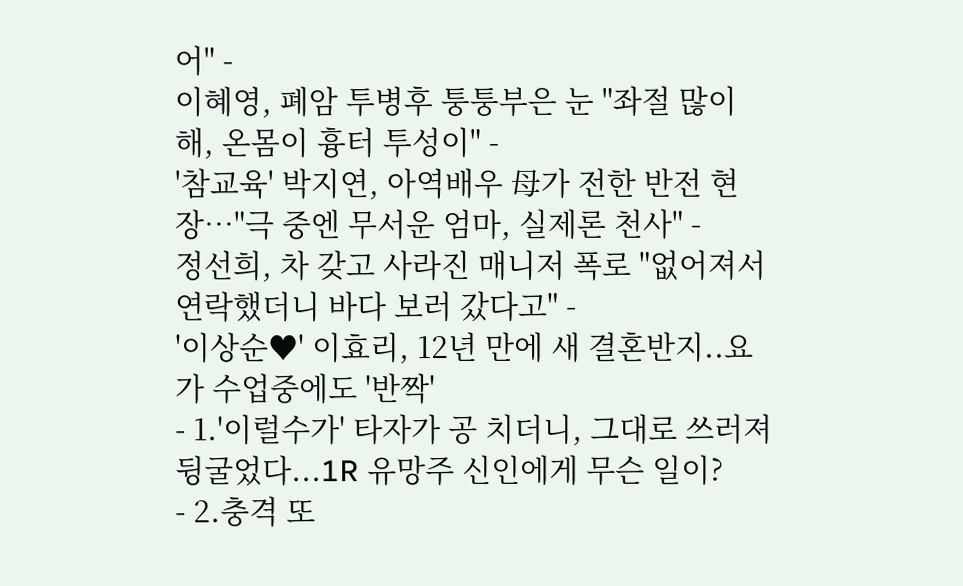어" -
이혜영, 폐암 투병후 퉁퉁부은 눈 "좌절 많이 해, 온몸이 흉터 투성이" -
'참교육' 박지연, 아역배우 母가 전한 반전 현장…"극 중엔 무서운 엄마, 실제론 천사" -
정선희, 차 갖고 사라진 매니저 폭로 "없어져서 연락했더니 바다 보러 갔다고" -
'이상순♥' 이효리, 12년 만에 새 결혼반지..요가 수업중에도 '반짝'
- 1.'이럴수가' 타자가 공 치더니, 그대로 쓰러져 뒹굴었다...1R 유망주 신인에게 무슨 일이?
- 2.충격 또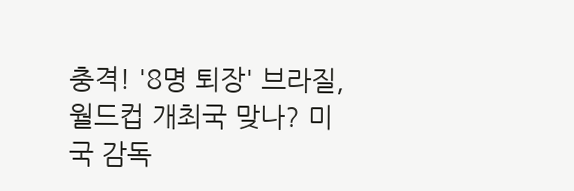충격! '8명 퇴장' 브라질, 월드컵 개최국 맞나? 미국 감독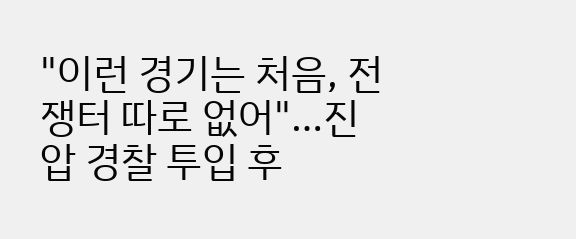"이런 경기는 처음, 전쟁터 따로 없어"…진압 경찰 투입 후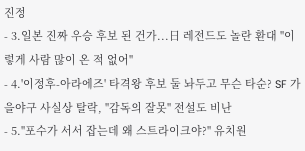진정
- 3.일본 진짜 우승 후보 된 건가...日 레전드도 놀란 환대 "이렇게 사람 많이 온 적 없어"
- 4.'이정후-아라에즈' 타격왕 후보 둘 놔두고 무슨 타순? SF 가을야구 사실상 탈락, "감독의 잘못" 전설도 비난
- 5."포수가 서서 잡는데 왜 스트라이크야?" 유치원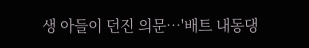생 아들이 던진 의문…'배트 내동댕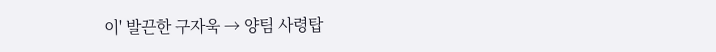이' 발끈한 구자욱 → 양팀 사령탑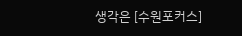생각은 [수원포커스]